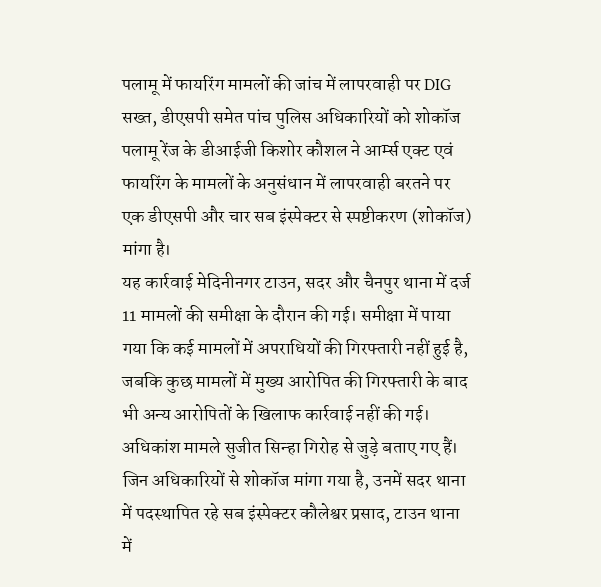पलामू में फायरिंग मामलों की जांच में लापरवाही पर DIG सख्त, डीएसपी समेत पांच पुलिस अधिकारियों को शोकॉज
पलामू रेंज के डीआईजी किशोर कौशल ने आर्म्स एक्ट एवं फायरिंग के मामलों के अनुसंधान में लापरवाही बरतने पर एक डीएसपी और चार सब इंस्पेक्टर से स्पष्टीकरण (शोकॉज) मांगा है।
यह कार्रवाई मेदिनीनगर टाउन, सदर और चैनपुर थाना में दर्ज 11 मामलों की समीक्षा के दौरान की गई। समीक्षा में पाया गया कि कई मामलों में अपराधियों की गिरफ्तारी नहीं हुई है, जबकि कुछ मामलों में मुख्य आरोपित की गिरफ्तारी के बाद भी अन्य आरोपितों के खिलाफ कार्रवाई नहीं की गई। अधिकांश मामले सुजीत सिन्हा गिरोह से जुड़े बताए गए हैं।
जिन अधिकारियों से शोकॉज मांगा गया है, उनमें सदर थाना में पदस्थापित रहे सब इंस्पेक्टर कौलेश्वर प्रसाद, टाउन थाना में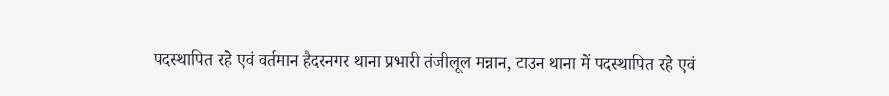पदस्थापित रहे एवं वर्तमान हैदरनगर थाना प्रभारी तंजीलूल मन्नान, टाउन थाना में पदस्थापित रहे एवं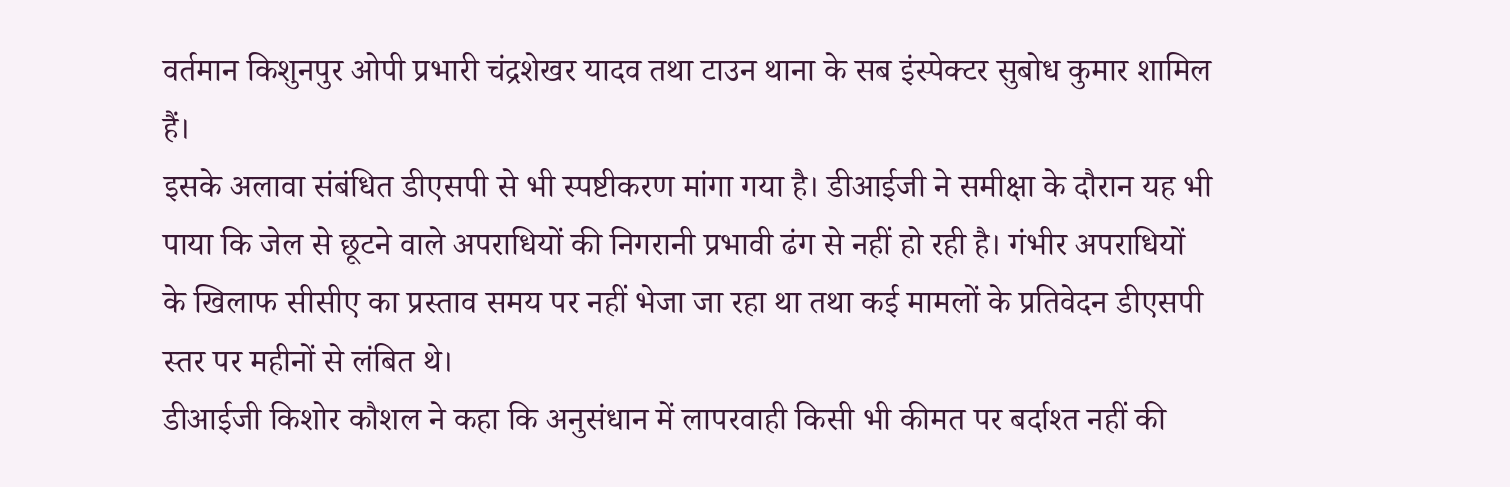वर्तमान किशुनपुर ओपी प्रभारी चंद्रशेखर यादव तथा टाउन थाना के सब इंस्पेक्टर सुबोध कुमार शामिल हैं।
इसके अलावा संबंधित डीएसपी से भी स्पष्टीकरण मांगा गया है। डीआईजी ने समीक्षा के दौरान यह भी पाया कि जेल से छूटने वाले अपराधियों की निगरानी प्रभावी ढंग से नहीं हो रही है। गंभीर अपराधियों के खिलाफ सीसीए का प्रस्ताव समय पर नहीं भेजा जा रहा था तथा कई मामलों के प्रतिवेदन डीएसपी स्तर पर महीनों से लंबित थे।
डीआईजी किशोर कौशल ने कहा कि अनुसंधान में लापरवाही किसी भी कीमत पर बर्दाश्त नहीं की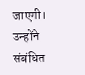जाएगी। उन्होंने संबंधित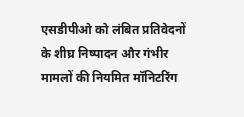एसडीपीओ को लंबित प्रतिवेदनों के शीघ्र निष्पादन और गंभीर मामलों की नियमित मॉनिटरिंग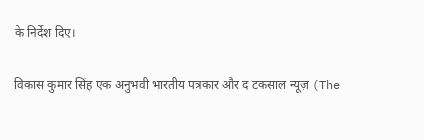के निर्देश दिए।

विकास कुमार सिंह एक अनुभवी भारतीय पत्रकार और द टकसाल न्यूज़ (The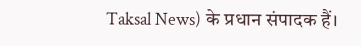Taksal News) के प्रधान संपादक हैं।